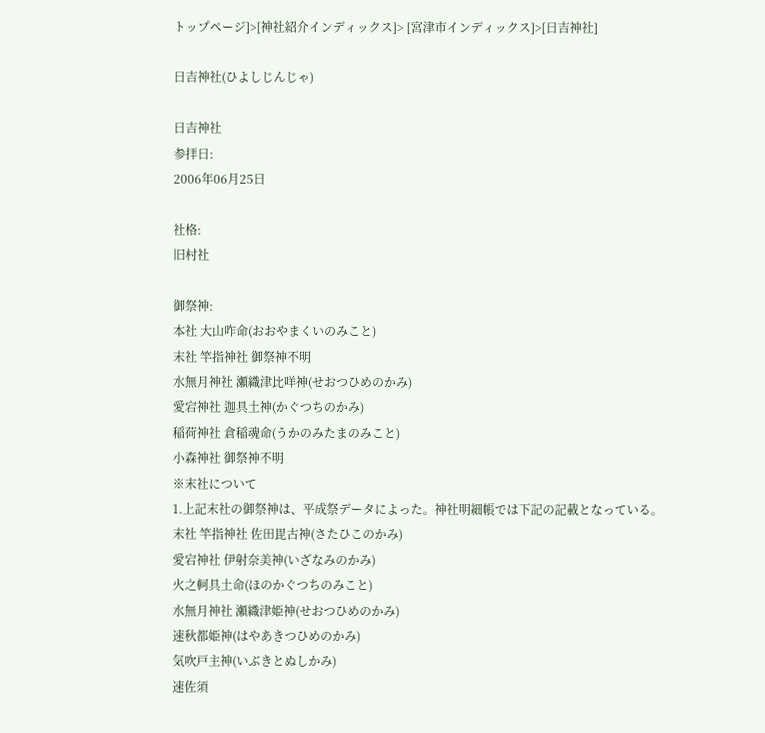トップページ]>[神社紹介インディックス]> [宮津市インディックス]>[日吉神社]

日吉神社(ひよしじんじゃ)

日吉神社
参拝日:
2006年06月25日

社格:
旧村社

御祭神:
本社 大山咋命(おおやまくいのみこと)
末社 竿指神社 御祭神不明
水無月神社 瀬織津比咩神(せおつひめのかみ)
愛宕神社 迦具土神(かぐつちのかみ)
稲荷神社 倉稲魂命(うかのみたまのみこと)
小森神社 御祭神不明
※末社について
1.上記末社の御祭神は、平成祭データによった。神社明細帳では下記の記載となっている。
末社 竿指神社 佐田毘古神(さたひこのかみ)
愛宕神社 伊射奈美神(いざなみのかみ)
火之軻具土命(ほのかぐつちのみこと)
水無月神社 瀬織津姫神(せおつひめのかみ)
速秋都姫神(はやあきつひめのかみ)
気吹戸主神(いぶきとぬしかみ)
速佐須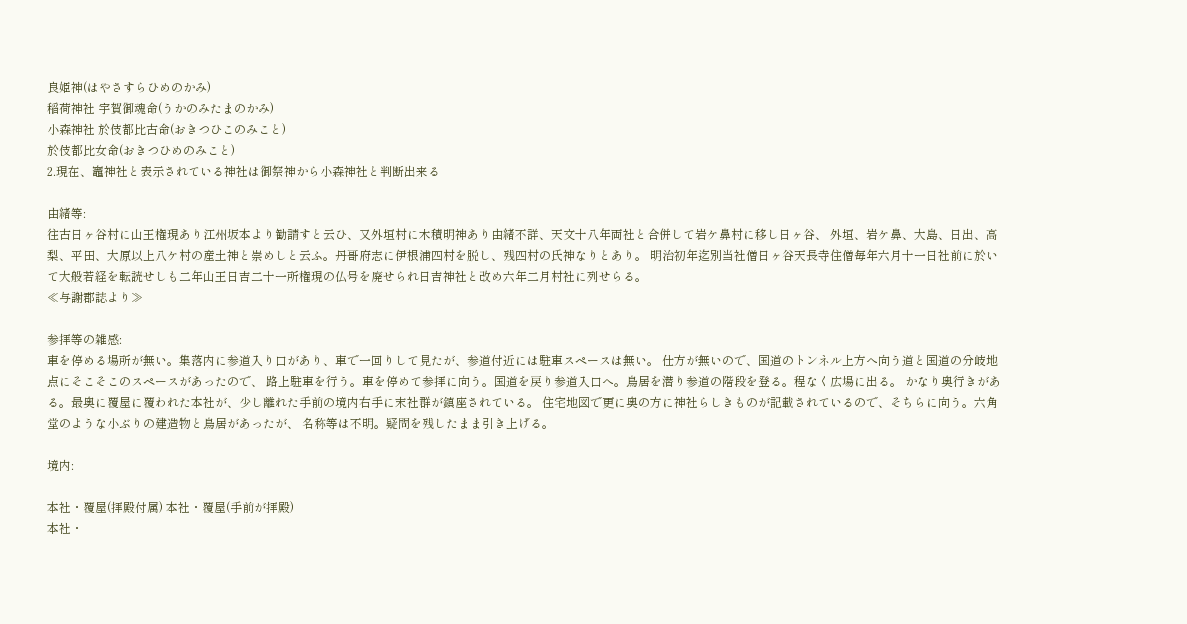良姫神(はやさすらひめのかみ)
稲荷神社 宇賀御魂命(うかのみたまのかみ)
小森神社 於伎都比古命(おきつひこのみこと)
於伎都比女命(おきつひめのみこと)
2.現在、竈神社と表示されている神社は御祭神から小森神社と判断出来る

由緒等:
往古日ヶ谷村に山王権現あり江州坂本より勧請すと云ひ、又外垣村に木積明神あり由緒不詳、天文十八年両社と合併して岩ケ鼻村に移し日ヶ谷、 外垣、岩ケ鼻、大島、日出、高梨、平田、大原以上八ケ村の産土神と崇めしと云ふ。丹哥府志に伊根浦四村を脱し、残四村の氏神なりとあり。 明治初年迄別当社僧日ヶ谷天長寺住僧毎年六月十一日社前に於いて大般若経を転読せしも二年山王日吉二十一所権現の仏号を廃せられ日吉神社と改め六年二月村社に列せらる。
≪与謝郡誌より≫

参拝等の雑感:
車を停める場所が無い。集落内に参道入り口があり、車で一回りして見たが、参道付近には駐車スペースは無い。 仕方が無いので、国道のトンネル上方へ向う道と国道の分岐地点にそこそこのスペースがあったので、 路上駐車を行う。車を停めて参拝に向う。国道を戻り参道入口へ。鳥居を潜り参道の階段を登る。程なく広場に出る。 かなり奥行きがある。最奥に覆屋に覆われた本社が、少し離れた手前の境内右手に末社群が鎮座されている。 住宅地図で更に奥の方に神社らしきものが記載されているので、そちらに向う。六角堂のような小ぶりの建造物と鳥居があったが、 名称等は不明。疑問を残したまま引き上げる。

境内:

本社・覆屋(拝殿付属) 本社・覆屋(手前が拝殿)
本社・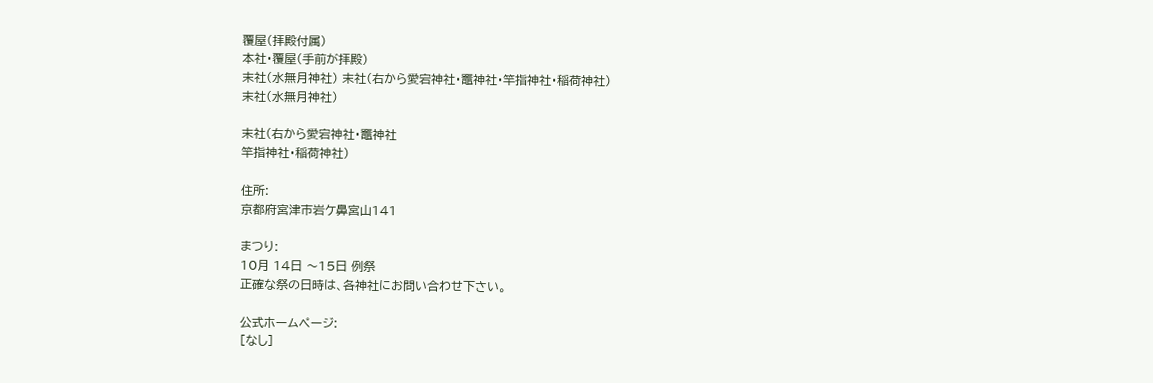覆屋(拝殿付属)
本社・覆屋(手前が拝殿)
末社(水無月神社) 末社(右から愛宕神社・竈神社・竿指神社・稲荷神社)
末社(水無月神社)

末社(右から愛宕神社・竈神社
竿指神社・稲荷神社)

住所:
京都府宮津市岩ケ鼻宮山141

まつり:
10月 14日 〜15日 例祭
正確な祭の日時は、各神社にお問い合わせ下さい。

公式ホームページ:
[なし]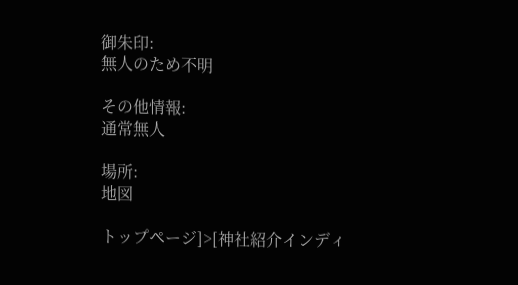御朱印:
無人のため不明

その他情報:
通常無人

場所:
地図

トップページ]>[神社紹介インディ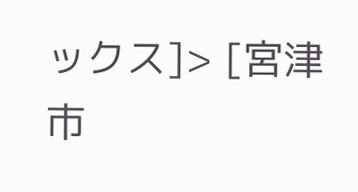ックス]> [宮津市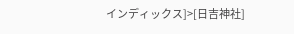インディックス]>[日吉神社]